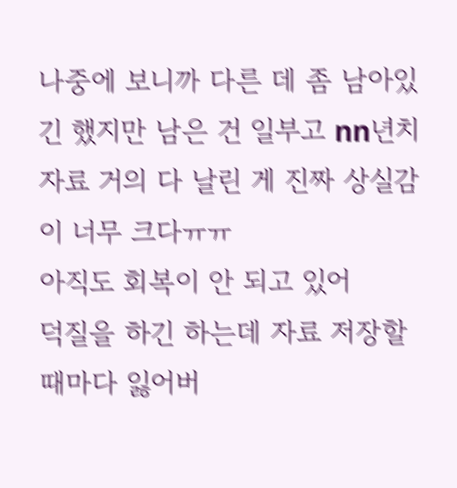나중에 보니까 다른 데 좀 남아있긴 했지만 남은 건 일부고 nn년치 자료 거의 다 날린 게 진짜 상실감이 너무 크다ㅠㅠ
아직도 회복이 안 되고 있어
덕질을 하긴 하는데 자료 저장할 때마다 잃어버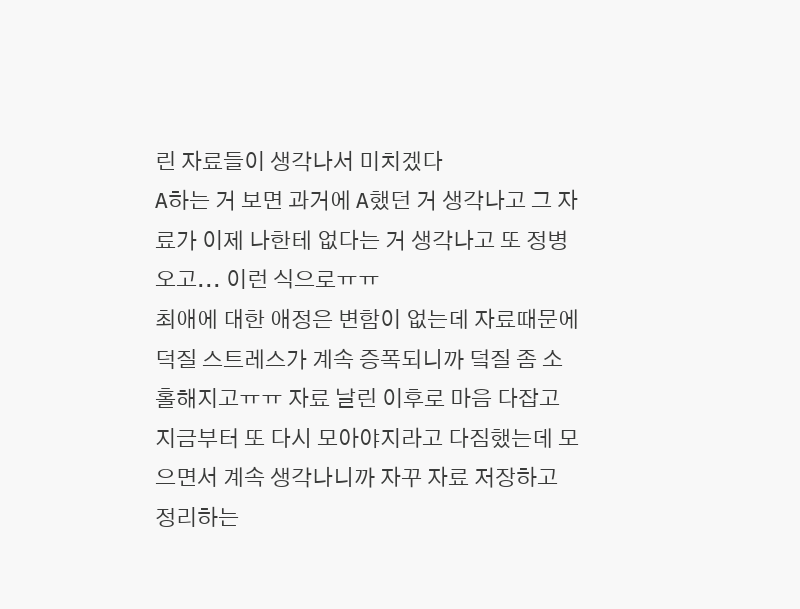린 자료들이 생각나서 미치겠다
A하는 거 보면 과거에 A했던 거 생각나고 그 자료가 이제 나한테 없다는 거 생각나고 또 정병오고... 이런 식으로ㅠㅠ
최애에 대한 애정은 변함이 없는데 자료때문에 덕질 스트레스가 계속 증폭되니까 덬질 좀 소홀해지고ㅠㅠ 자료 날린 이후로 마음 다잡고 지금부터 또 다시 모아야지라고 다짐했는데 모으면서 계속 생각나니까 자꾸 자료 저장하고 정리하는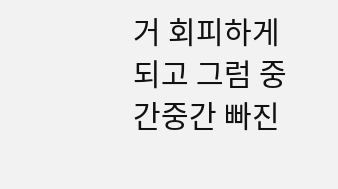거 회피하게 되고 그럼 중간중간 빠진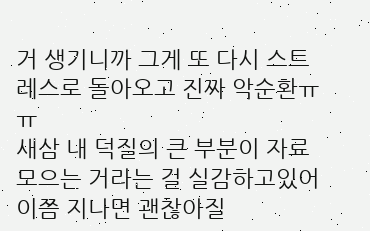거 생기니까 그게 또 다시 스트레스로 돌아오고 진짜 악순환ㅠㅠ
새삼 내 덕질의 큰 부분이 자료 모으는 거라는 걸 실감하고있어 이쯤 지나면 괜찮아질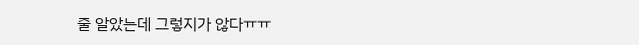줄 알았는데 그렇지가 않다ㅠㅠ